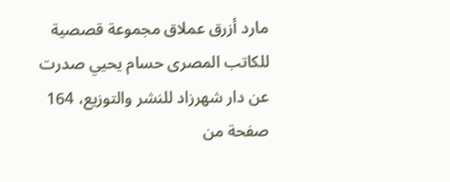مارد أزرق عملاق مجموعة قصصية للكاتب المصرى حسام يحيي صدرت عن دار شهرزاد للنشر والتوزيع، 164 صفحة من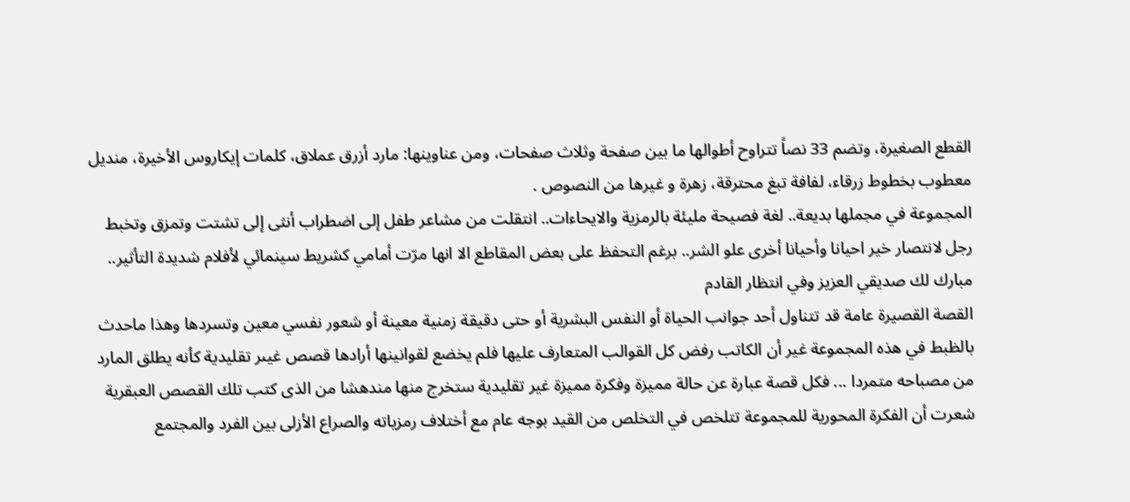القطع الصغيرة، وتضم 33 نصاً تتراوح أطوالها ما بين صفحة وثلاث صفحات، ومن عناوينها: مارد أزرق عملاق، كلمات إيكاروس الأخيرة، منديل معطوب بخطوط زرقاء، لفافة تبغ محترقة، زهرة و غيرها من النصوص .
المجموعة في مجملها بديعة.. لغة فصيحة مليئة بالرمزية والايحاءات.. انتقلت من مشاعر طفل إلى اضطراب أنثى إلى تشتت وتمزق وتخبط رجل لانتصار خير احيانا وأحيانا أخرى علو الشر.. برغم التحفظ على بعض المقاطع الا انها مرّت أمامي كشريط سينمائي لأفلام شديدة التأثير.. مبارك لك صديقي العزيز وفي انتظار القادم
القصة القصيرة عامة قد تتناول أحد جوانب الحياة أو النفس البشرية أو حتى دقيقة زمنية معينة أو شعور نفسي معين وتسردها وهذا ماحدث بالظبط في هذه المجموعة غير أن الكاتب رفض كل القوالب المتعارف عليها فلم يخضع لقوانينها أرادها قصص غيىر تقليدية كأنه يطلق المارد من مصباحه متمردا ... فكل قصة عبارة عن حالة مميزة وفكرة مميزة غير تقليدية ستخرج منها مندهشا من الذى كتب تلك القصص العبقرية شعرت أن الفكرة المحورية للمجموعة تتلخص في التخلص من القيد بوجه عام مع أختلاف رمزياته والصراع الأزلى بين الفرد والمجتمع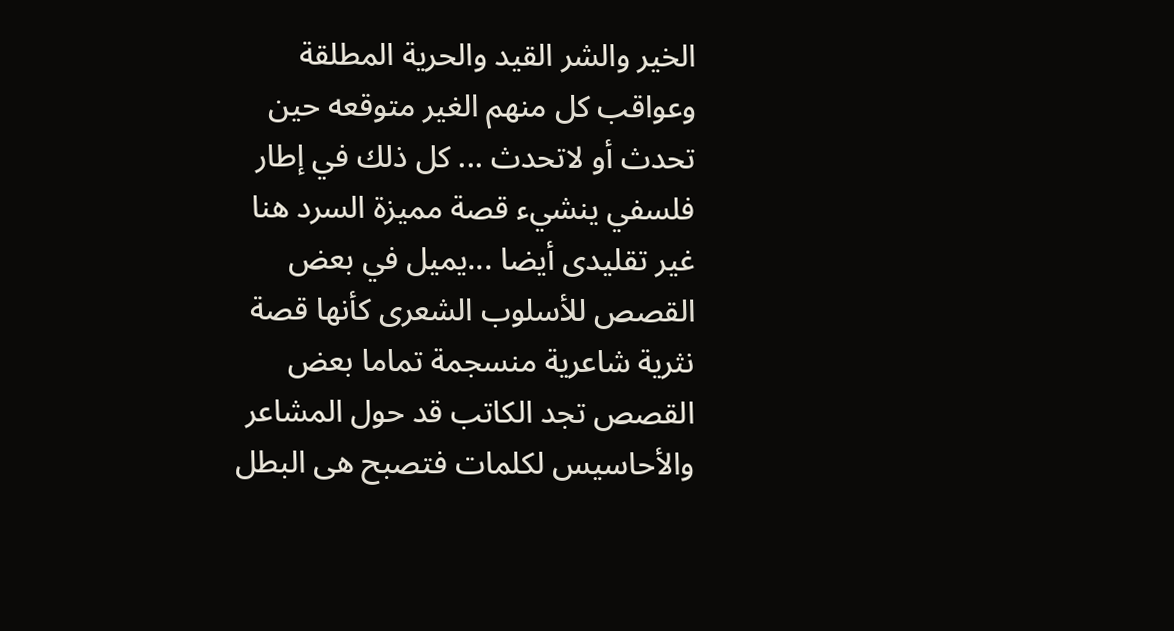الخير والشر القيد والحرية المطلقة وعواقب كل منهم الغير متوقعه حين تحدث أو لاتحدث ... كل ذلك في إطار فلسفي ينشيء قصة مميزة السرد هنا غير تقليدى أيضا ...يميل في بعض القصص للأسلوب الشعرى كأنها قصة نثرية شاعرية منسجمة تماما بعض القصص تجد الكاتب قد حول المشاعر والأحاسيس لكلمات فتصبح هى البطل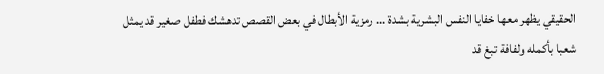الحقيقي يظهر معها خفايا النفس البشرية بشدة ... رمزية الأبطال في بعض القصص تدهشك فطفل صغير قد يمثل شعبا بأكمله ولفافة تبغ قد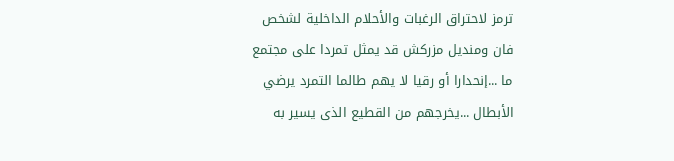ترمز لاحتراق الرغبات والأحلام الداخلية لشخص فان ومنديل مزركش قد يمثل تمردا على مجتمع ما ...إنحدارا أو رقيا لا يهم طالما التمرد يرضي الأبطال ...يخرجهم من القطيع الذى يسير به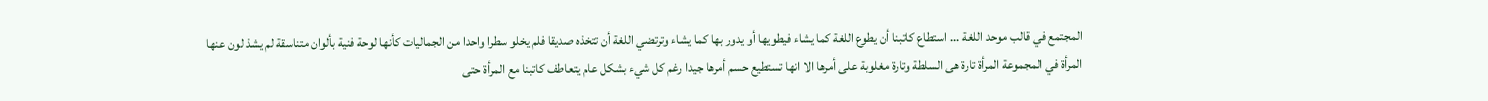المجتمع في قالب موحد اللغة ... استطاع كاتبنا أن يطوع اللغة كما يشاء فيطويها أو يدور بها كما يشاء وترتضي اللغة أن تتخذه صديقا فلم يخلو سطرا واحدا من الجماليات كأنها لوحة فنية بألوان متناسقة لم يشذ لون عنها
المرأة في المجموعة المرأة تارة هى السلطة وتارة مغلوبة على أمرها الا انها تستطيع حسم أمرها جيدا رغم كل شيء بشكل عام يتعاطف كاتبنا مع المرأة حتى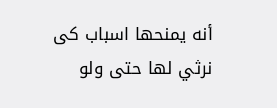أنه يمنحها اسباب كى نرثي لها حتى ولو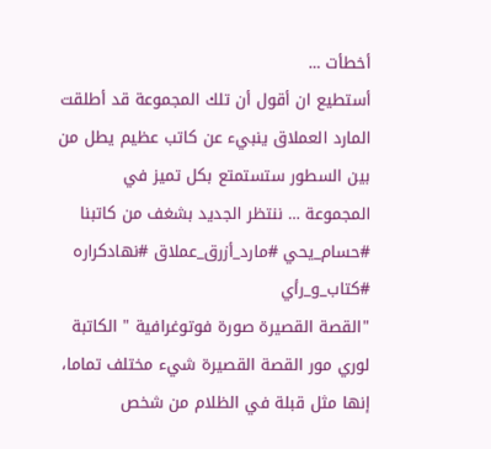أخطأت ...
أستطيع ان أقول أن تلك المجموعة قد أطلقت المارد العملاق ينبيء عن كاتب عظيم يطل من بين السطور ستستمتع بكل تميز في المجموعة ... ننتظر الجديد بشغف من كاتبنا #حسام_يحي #مارد_أزرق_عملاق #نهادكراره #كتاب_و_رأي
"القصة القصيرة صورة فوتوغرافية " الكاتبة لوري مور القصة القصيرة شيء مختلف تماما، إنها مثل قبلة في الظلام من شخص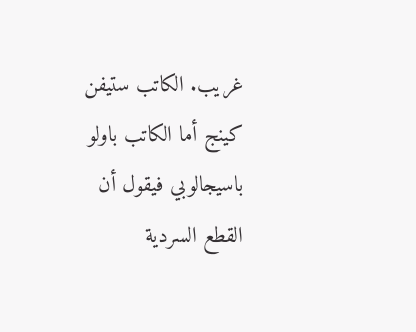غريب. الكاتب ستيفن كينج أما الكاتب باولو باسيجالوبي فيقول أن القطع السردية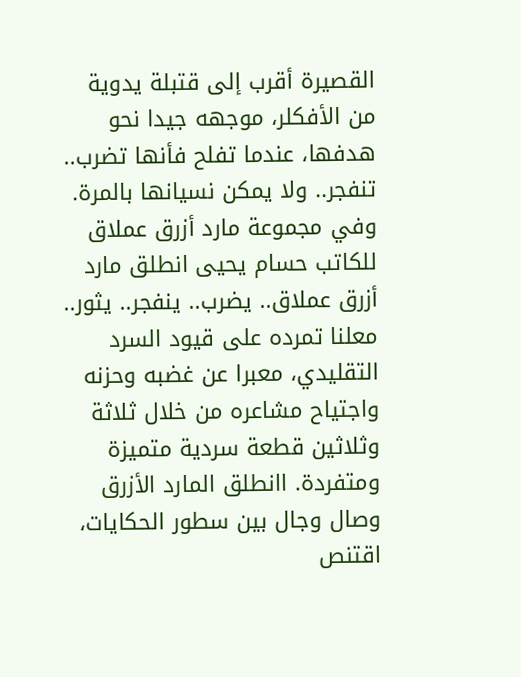القصيرة أقرب إلى قتبلة يدوية من الأفكلر، موجهه جيدا نحو هدفها، عندما تفلح فأنها تضرب.. تنفجر.. ولا يمكن نسيانها بالمرة.
وفي مجموعة مارد أزرق عملاق للكاتب حسام يحيى انطلق مارد أزرق عملاق.. يضرب.. ينفجر.. يثور.. معلنا تمرده على قيود السرد التقليدي، معبرا عن غضبه وحزنه واجتياح مشاعره من خلال ثلاثة وثلاثين قطعة سردية متميزة ومتفردة. اانطلق المارد الأزرق وصال وجال بين سطور الحكايات، اقتنص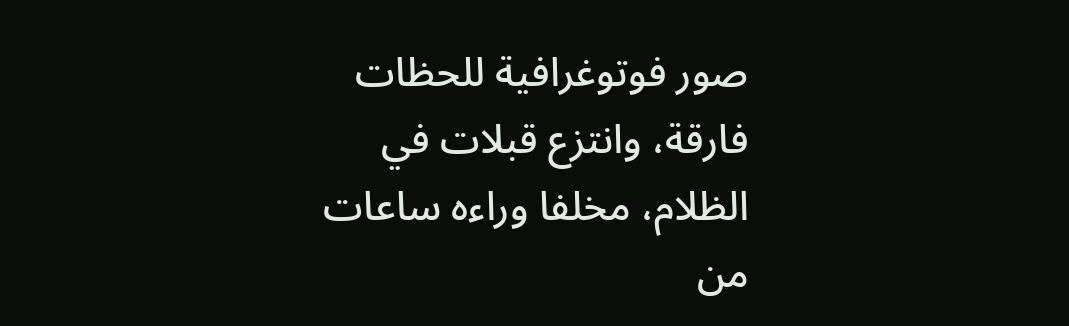صور فوتوغرافية للحظات فارقة، وانتزع قبلات في الظلام، مخلفا وراءه ساعات من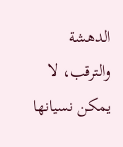الدهشة والترقب، لا يمكن نسيانها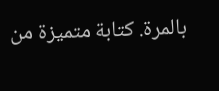بالمرة. كتابة متميزة من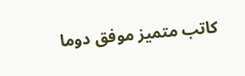كاتب متميز موفق دوما